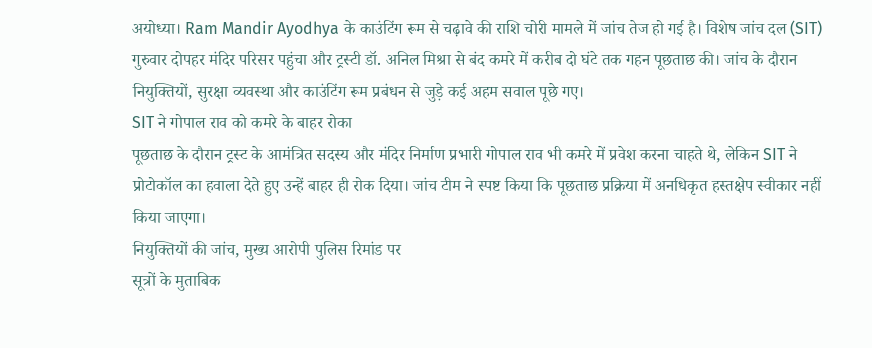अयोध्या। Ram Mandir Ayodhya के काउंटिंग रूम से चढ़ावे की राशि चोरी मामले में जांच तेज हो गई है। विशेष जांच दल (SIT) गुरुवार दोपहर मंदिर परिसर पहुंचा और ट्रस्टी डॉ. अनिल मिश्रा से बंद कमरे में करीब दो घंटे तक गहन पूछताछ की। जांच के दौरान नियुक्तियों, सुरक्षा व्यवस्था और काउंटिंग रूम प्रबंधन से जुड़े कई अहम सवाल पूछे गए।
SIT ने गोपाल राव को कमरे के बाहर रोका
पूछताछ के दौरान ट्रस्ट के आमंत्रित सदस्य और मंदिर निर्माण प्रभारी गोपाल राव भी कमरे में प्रवेश करना चाहते थे, लेकिन SIT ने प्रोटोकॉल का हवाला देते हुए उन्हें बाहर ही रोक दिया। जांच टीम ने स्पष्ट किया कि पूछताछ प्रक्रिया में अनधिकृत हस्तक्षेप स्वीकार नहीं किया जाएगा।
नियुक्तियों की जांच, मुख्य आरोपी पुलिस रिमांड पर
सूत्रों के मुताबिक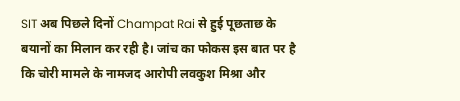SIT अब पिछले दिनों Champat Rai से हुई पूछताछ के बयानों का मिलान कर रही है। जांच का फोकस इस बात पर है कि चोरी मामले के नामजद आरोपी लवकुश मिश्रा और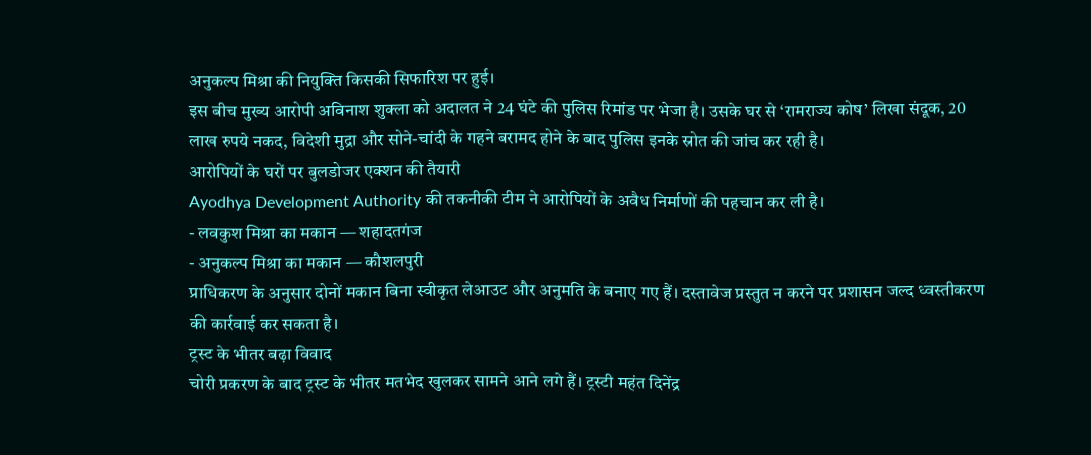अनुकल्प मिश्रा की नियुक्ति किसकी सिफारिश पर हुई।
इस बीच मुख्य आरोपी अविनाश शुक्ला को अदालत ने 24 घंटे की पुलिस रिमांड पर भेजा है। उसके घर से ‘रामराज्य कोष’ लिखा संदूक, 20 लाख रुपये नकद, विदेशी मुद्रा और सोने-चांदी के गहने बरामद होने के बाद पुलिस इनके स्रोत की जांच कर रही है।
आरोपियों के घरों पर बुलडोजर एक्शन की तैयारी
Ayodhya Development Authority की तकनीकी टीम ने आरोपियों के अवैध निर्माणों की पहचान कर ली है।
- लवकुश मिश्रा का मकान — शहादतगंज
- अनुकल्प मिश्रा का मकान — कौशलपुरी
प्राधिकरण के अनुसार दोनों मकान बिना स्वीकृत लेआउट और अनुमति के बनाए गए हैं। दस्तावेज प्रस्तुत न करने पर प्रशासन जल्द ध्वस्तीकरण की कार्रवाई कर सकता है।
ट्रस्ट के भीतर बढ़ा विवाद
चोरी प्रकरण के बाद ट्रस्ट के भीतर मतभेद खुलकर सामने आने लगे हैं। ट्रस्टी महंत दिनेंद्र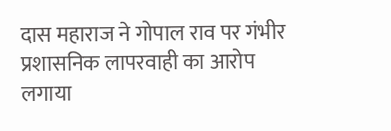दास महाराज ने गोपाल राव पर गंभीर प्रशासनिक लापरवाही का आरोप लगाया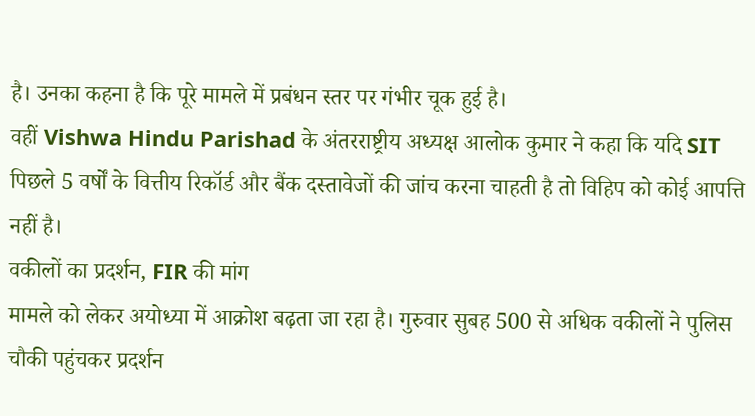है। उनका कहना है कि पूरे मामले में प्रबंधन स्तर पर गंभीर चूक हुई है।
वहीं Vishwa Hindu Parishad के अंतरराष्ट्रीय अध्यक्ष आलोक कुमार ने कहा कि यदि SIT पिछले 5 वर्षों के वित्तीय रिकॉर्ड और बैंक दस्तावेजों की जांच करना चाहती है तो विहिप को कोई आपत्ति नहीं है।
वकीलों का प्रदर्शन, FIR की मांग
मामले को लेकर अयोध्या में आक्रोश बढ़ता जा रहा है। गुरुवार सुबह 500 से अधिक वकीलों ने पुलिस चौकी पहुंचकर प्रदर्शन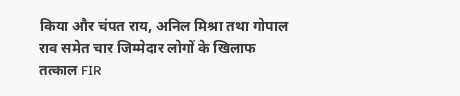किया और चंपत राय, अनिल मिश्रा तथा गोपाल राव समेत चार जिम्मेदार लोगों के खिलाफ तत्काल FIR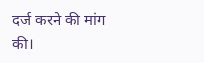दर्ज करने की मांग की।